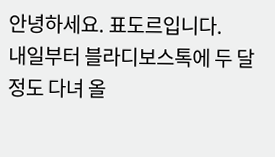안녕하세요. 표도르입니다.
내일부터 블라디보스톡에 두 달 정도 다녀 올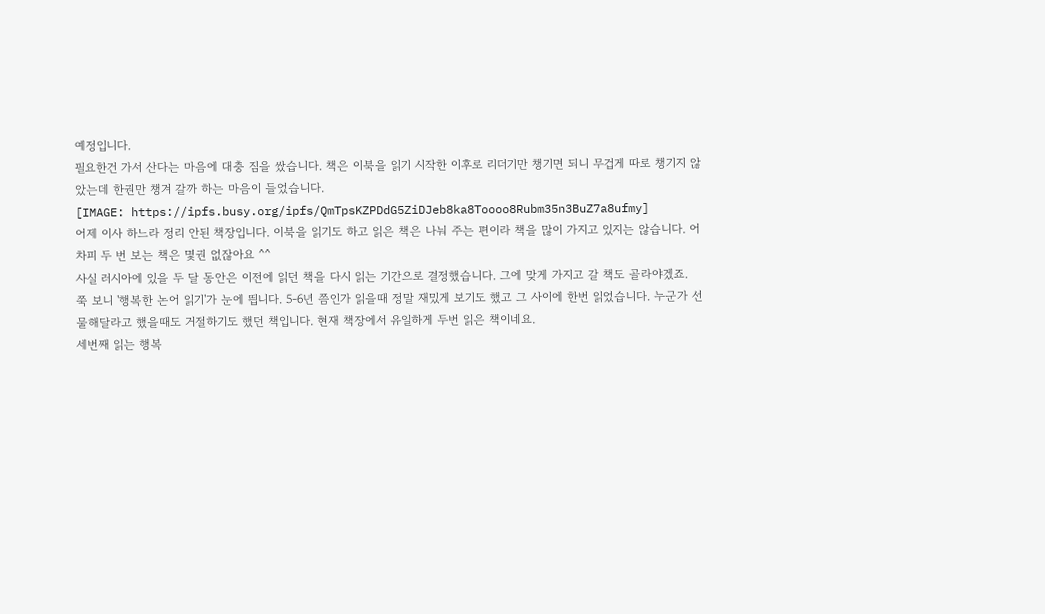예정입니다.
필요한건 가서 산다는 마음에 대충 짐을 쌌습니다. 책은 이북을 읽기 시작한 이후로 리더기만 챙기면 되니 무겁게 따로 챙기지 않았는데 한권만 챙겨 갈까 하는 마음이 들었습니다.
[IMAGE: https://ipfs.busy.org/ipfs/QmTpsKZPDdG5ZiDJeb8ka8Toooo8Rubm35n3BuZ7a8ufmy]
어제 이사 하느라 정리 안된 책장입니다. 이북을 읽기도 하고 읽은 책은 나눠 주는 편이라 책을 많이 가지고 있지는 않습니다. 어차피 두 번 보는 책은 몇권 없잖아요 ^^
사실 러시아에 있을 두 달 동안은 이전에 읽던 책을 다시 읽는 기간으로 결정했습니다. 그에 맞게 가지고 갈 책도 골라야겠죠.
쭉 보니 '행복한 논어 읽기'가 눈에 띕니다. 5-6년 쯤인가 읽을때 정말 재밌게 보기도 했고 그 사이에 한번 읽었습니다. 누군가 선물해달라고 했을때도 거절하기도 했던 책입니다. 현재 책장에서 유일하게 두번 읽은 책이네요.
세번째 읽는 행복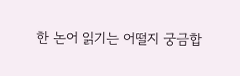한 논어 읽기는 어떨지 궁금합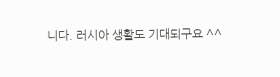니다. 러시아 생활도 기대되구요 ^^